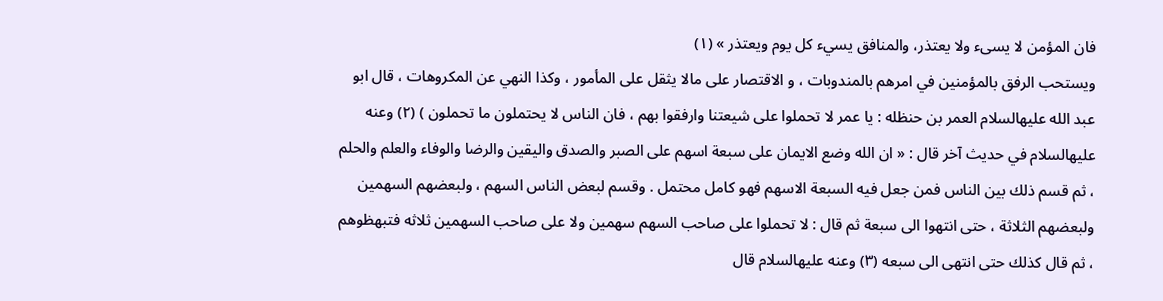فان المؤمن لا يسىء ولا يعتذر، والمنافق يسيء كل يوم ويعتذر » (١)
ويستحب الرفق بالمؤمنين في امرهم بالمندوبات ، و الاقتصار على مالا يثقل على المأمور ، وكذا النهي عن المكروهات ، قال ابو عبد الله عليهالسلام العمر بن حنظله : یا عمر لا تحملوا على شيعتنا وارفقوا بهم ، فان الناس لا يحتملون ما تحملون ) (۲) وعنه عليهالسلام في حديث آخر قال : « ان الله وضع الايمان على سبعة اسهم على الصبر والصدق واليقين والرضا والوفاء والعلم والحلم ، ثم قسم ذلك بين الناس فمن جعل فيه السبعة الاسهم فهو كامل محتمل . وقسم لبعض الناس السهم ، ولبعضهم السهمين ولبعضهم الثلاثة ، حتى انتهوا الى سبعة ثم قال : لا تحملوا على صاحب السهم سهمين ولا على صاحب السهمين ثلاثه فتبهظوهم ، ثم قال كذلك حتى انتهى الى سبعه (۳) وعنه عليهالسلام قال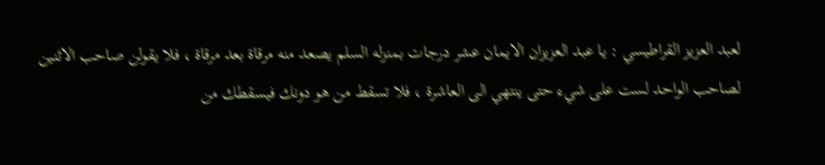لعبد العزيز القراطيسي : يا عبد العزيزان الايمان عشر درجات بمنزله السلم يصعد منه مرقاة بعد مرقاة ، فلا يقولن صاحب الاثنين لصاحب الواحد لست على شيء حتى ينتهي الى العاشرة ، فلا تسقط من هو دونك فيسقطك من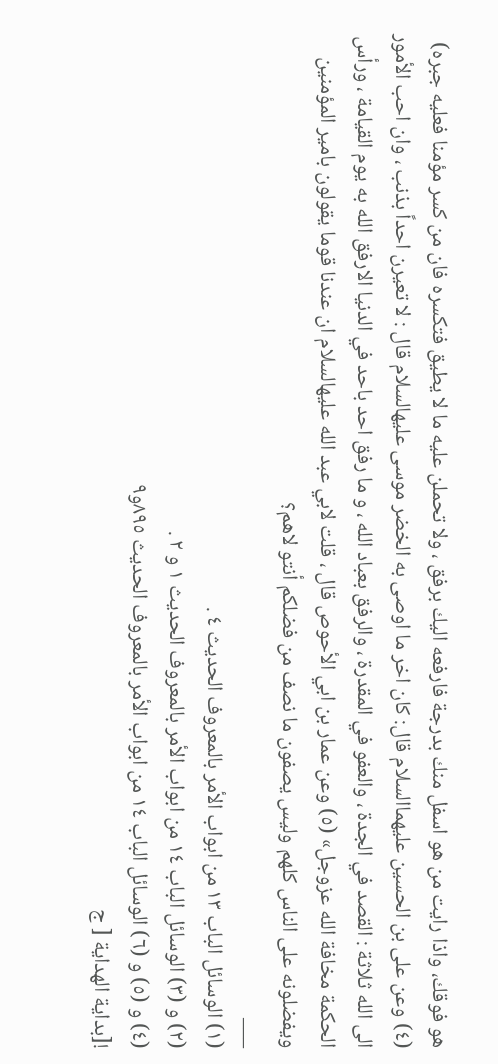هو فوقك، واذا رايت من هو اسفل منك بدرجة فارفعه اليك برفق ، ولا تحملن عليه ما لا يطيق فتكسره فان من كسر مؤمنا فعليه جبره) (٤) وعن على بن الحسين عليهماالسلام قال: كان اخر ما اوصى به الخضر موسى عليهالسلام قال : لا تعيرن احداً بذنب ، وان احب الأمور الى الله ثلاثة : القصد في الجدة ، والعفو في المقدرة ، والرفق بعباد الله ، و ما رفق احد باحد في الدنيا الارفق الله به يوم القيامة ، ورأس الحكمة مخافة الله عزوجل» (٥) وعن عمار بن ابي الأحوص قال ، قلت لابي عبد الله عليهالسلام ان عندنا قوما يقولون بامير المؤمنين ويفضلونه على الناس كلهم وليس يصفون ما نصف من فضلكم أنتو لاهم؟
___
(۱) الوسائل الباب ١٣ من ابواب الأمر بالمعروف الحديث ٤ .
(۲) و (۳) الوسائل الباب ١٤ من ابواب الأمر بالمعروف الحديث ۱ و ۲ .
(٤) و (٥) و (٦) الوسائل الباب ١٤ من ابواب الأمر بالمعروف الحديث ٨٩٥و٩
![بداية الهداية [ ج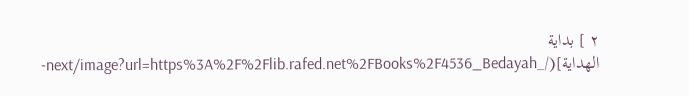٢ ] بداية الهداية](/_next/image?url=https%3A%2F%2Flib.rafed.net%2FBooks%2F4536_Bedayah-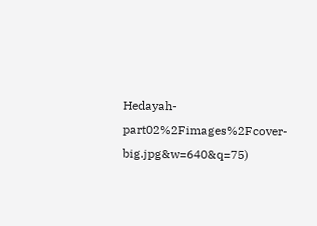Hedayah-part02%2Fimages%2Fcover-big.jpg&w=640&q=75)